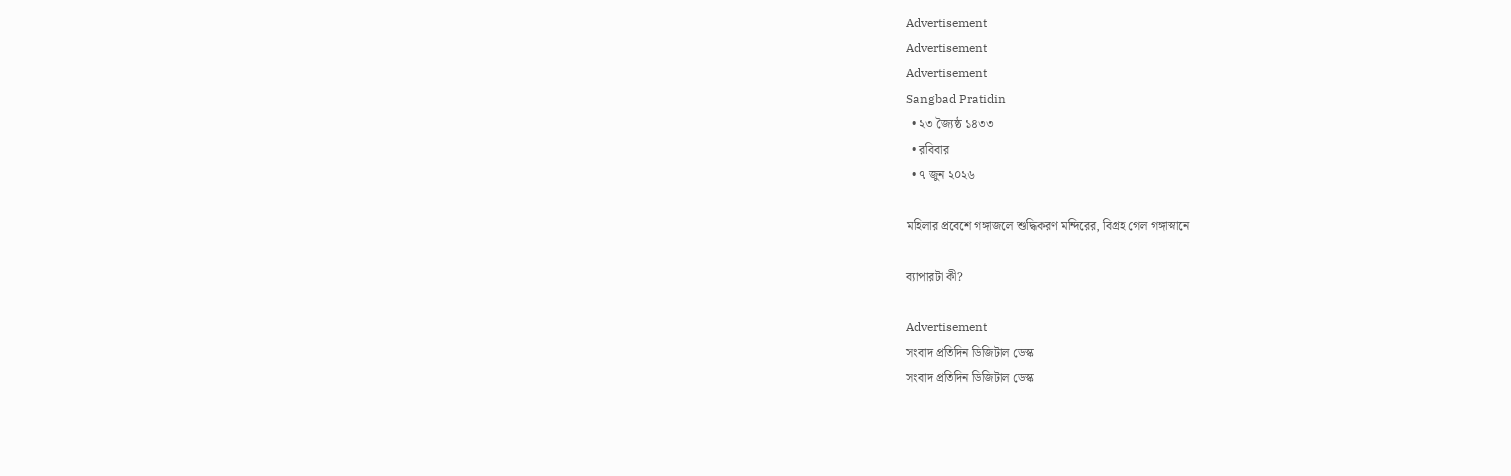Advertisement
Advertisement
Advertisement
Sangbad Pratidin
  • ২৩ জ্যৈষ্ঠ ১৪৩৩
  • রবিবার
  • ৭ জুন ২০২৬

মহিলার প্রবেশে গঙ্গাজলে শুদ্ধিকরণ মন্দিরের, বিগ্রহ গেল গঙ্গাস্নানে

ব্যাপারটা কী?

Advertisement
সংবাদ প্রতিদিন ডিজিটাল ডেস্ক
সংবাদ প্রতিদিন ডিজিটাল ডেস্ক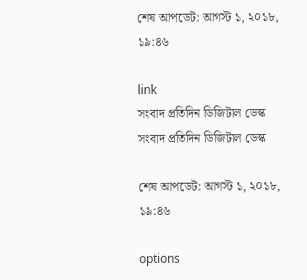শেষ আপডেট: আগস্ট ১, ২০১৮, ১৯:৪৬

link
সংবাদ প্রতিদিন ডিজিটাল ডেস্ক
সংবাদ প্রতিদিন ডিজিটাল ডেস্ক

শেষ আপডেট: আগস্ট ১, ২০১৮, ১৯:৪৬

options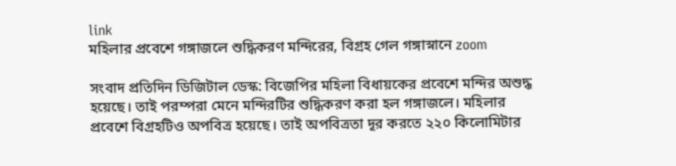link
মহিলার প্রবেশে গঙ্গাজলে শুদ্ধিকরণ মন্দিরের, বিগ্রহ গেল গঙ্গাস্নানে zoom

সংবাদ প্রতিদিন ডিজিটাল ডেস্ক: বিজেপির মহিলা বিধায়কের প্রবেশে মন্দির অশুদ্ধ হয়েছে। তাই পরম্পরা মেনে মন্দিরটির শুদ্ধিকরণ করা হল গঙ্গাজলে। মহিলার প্রবেশে বিগ্রহটিও অপবিত্র হয়েছে। তাই অপবিত্রতা দূর করতে ২২০ কিলোমিটার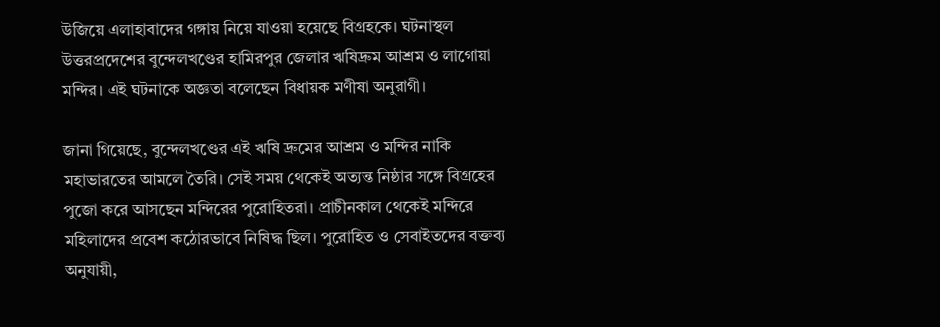উজিয়ে এলাহাবাদের গঙ্গায় নিয়ে যাওয়া হয়েছে বিগ্রহকে। ঘটনাস্থল উত্তরপ্রদেশের বুন্দেলখণ্ডের হামিরপুর জেলার ঋষিদ্রুম আশ্রম ও লাগোয়া মন্দির। এই ঘটনাকে অজ্ঞতা বলেছেন বিধায়ক মণীষা অনুরাগী।

জানা গিয়েছে, বুন্দেলখণ্ডের এই ঋষি দ্রুমের আশ্রম ও মন্দির নাকি মহাভারতের আমলে তৈরি। সেই সময় থেকেই অত্যন্ত নিষ্ঠার সঙ্গে বিগ্রহের পুজো করে আসছেন মন্দিরের পুরোহিতরা। প্রাচীনকাল থেকেই মন্দিরে মহিলাদের প্রবেশ কঠোরভাবে নিষিদ্ধ ছিল। পুরোহিত ও সেবাইতদের বক্তব্য অনুযায়ী,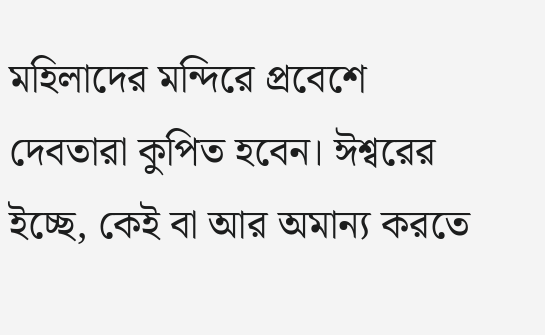মহিলাদের মন্দিরে প্রবেশে দেবতারা কুপিত হবেন। ঈশ্বরের ইচ্ছে, কেই বা আর অমান্য করতে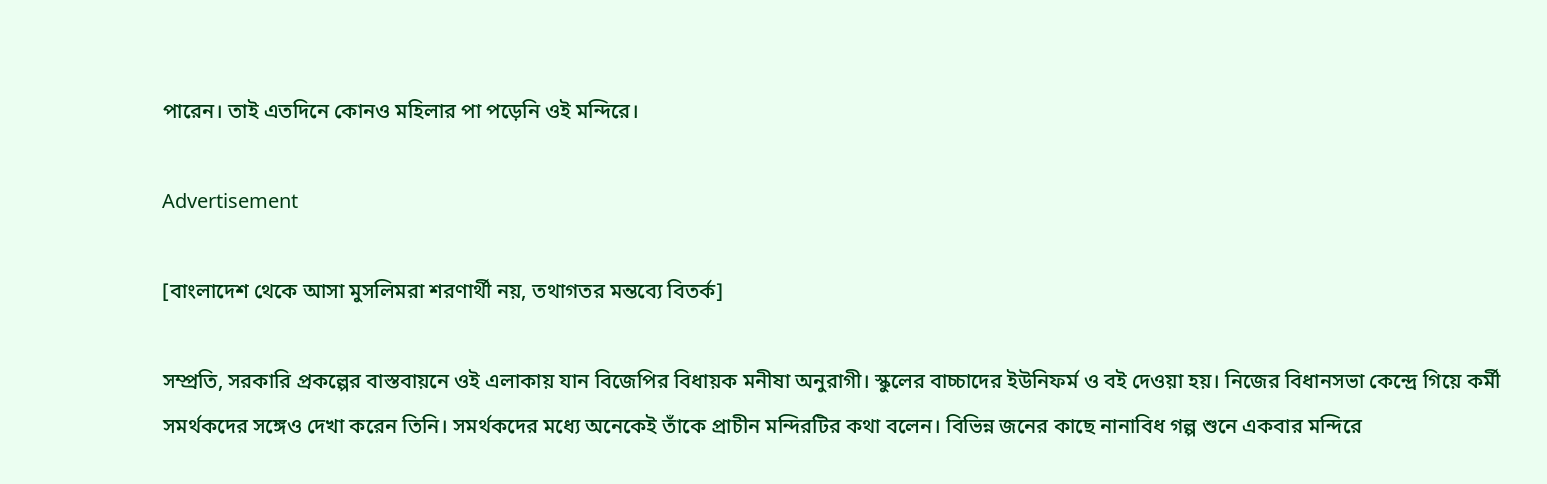পারেন। তাই এতদিনে কোনও মহিলার পা পড়েনি ওই মন্দিরে।

Advertisement

[বাংলাদেশ থেকে আসা মুসলিমরা শরণার্থী নয়, তথাগতর মন্তব্যে বিতর্ক]

সম্প্রতি, সরকারি প্রকল্পের বাস্তবায়নে ওই এলাকায় যান বিজেপির বিধায়ক মনীষা অনুরাগী। স্কুলের বাচ্চাদের ইউনিফর্ম ও বই দেওয়া হয়। নিজের বিধানসভা কেন্দ্রে গিয়ে কর্মী সমর্থকদের সঙ্গেও দেখা করেন তিনি। সমর্থকদের মধ্যে অনেকেই তাঁকে প্রাচীন মন্দিরটির কথা বলেন। বিভিন্ন জনের কাছে নানাবিধ গল্প শুনে একবার মন্দিরে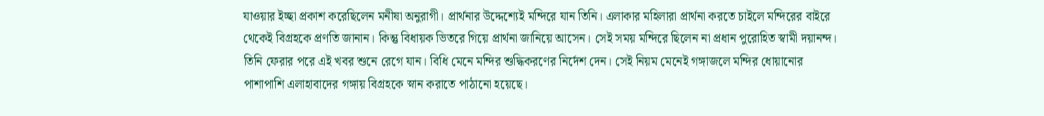যাওয়ার ইচ্ছা প্রকাশ করেছিলেন মনীষা অনুরাগী। প্রার্থনার উদ্দেশ্যেই মন্দিরে যান তিনি। এলাকার মহিলারা প্রার্থনা করতে চাইলে মন্দিরের বাইরে থেকেই বিগ্রহকে প্রণতি জানান। কিন্তু বিধায়ক ভিতরে গিয়ে প্রার্থনা জানিয়ে আসেন। সেই সময় মন্দিরে ছিলেন না প্রধান পুরোহিত স্বামী দয়ানন্দ। তিনি ফেরার পরে এই খবর শুনে রেগে যান। বিধি মেনে মন্দির শুদ্ধিকরণের নির্দেশ দেন। সেই নিয়ম মেনেই গঙ্গাজলে মন্দির ধোয়ানোর পাশাপাশি এলাহাবাদের গঙ্গায় বিগ্রহকে স্নান করাতে পাঠানো হয়েছে।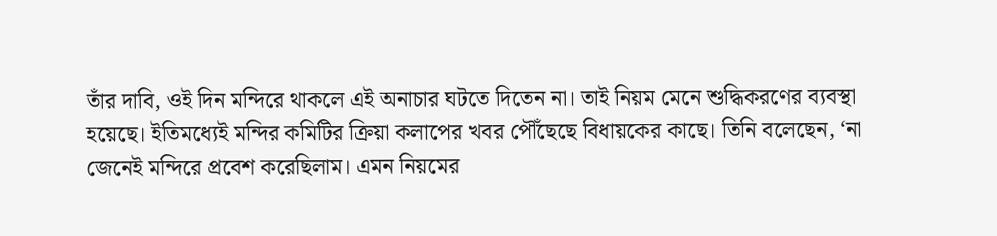তাঁর দাবি, ওই দিন মন্দিরে থাকলে এই অনাচার ঘটতে দিতেন না। তাই নিয়ম মেনে শুদ্ধিকরণের ব্যবস্থা হয়েছে। ইতিমধ্যেই মন্দির কমিটির ক্রিয়া কলাপের খবর পৌঁছেছে বিধায়কের কাছে। তিনি বলেছেন, ‘না জেনেই মন্দিরে প্রবেশ করেছিলাম। এমন নিয়মের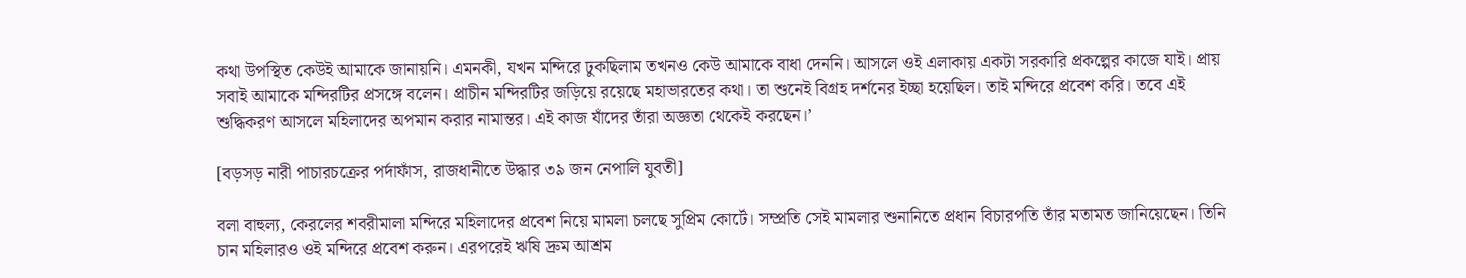কথা উপস্থিত কেউই আমাকে জানায়নি। এমনকী, যখন মন্দিরে ঢুকছিলাম তখনও কেউ আমাকে বাধা দেননি। আসলে ওই এলাকায় একটা সরকারি প্রকল্পের কাজে যাই। প্রায় সবাই আমাকে মন্দিরটির প্রসঙ্গে বলেন। প্রাচীন মন্দিরটির জড়িয়ে রয়েছে মহাভারতের কথা। তা শুনেই বিগ্রহ দর্শনের ইচ্ছা হয়েছিল। তাই মন্দিরে প্রবেশ করি। তবে এই শুদ্ধিকরণ আসলে মহিলাদের অপমান করার নামান্তর। এই কাজ যাঁদের তাঁরা অজ্ঞতা থেকেই করছেন।’

[বড়সড় নারী পাচারচক্রের পর্দাফাঁস, রাজধানীতে উদ্ধার ৩৯ জন নেপালি যুবতী]

বলা বাহুল্য, কেরলের শবরীমালা মন্দিরে মহিলাদের প্রবেশ নিয়ে মামলা চলছে সুপ্রিম কোর্টে। সম্প্রতি সেই মামলার শুনানিতে প্রধান বিচারপতি তাঁর মতামত জানিয়েছেন। তিনি চান মহিলারও ওই মন্দিরে প্রবেশ করুন। এরপরেই ঋষি দ্রুম আশ্রম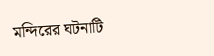মন্দিরের ঘটনাটি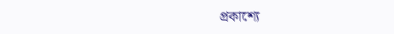প্রকাশ্যে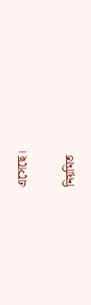এসেছে।

নিয়মিত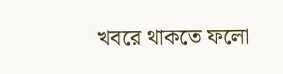খবরে থাকতে ফলো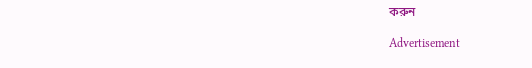করুন

Advertisement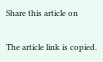Share this article on

The article link is copied.